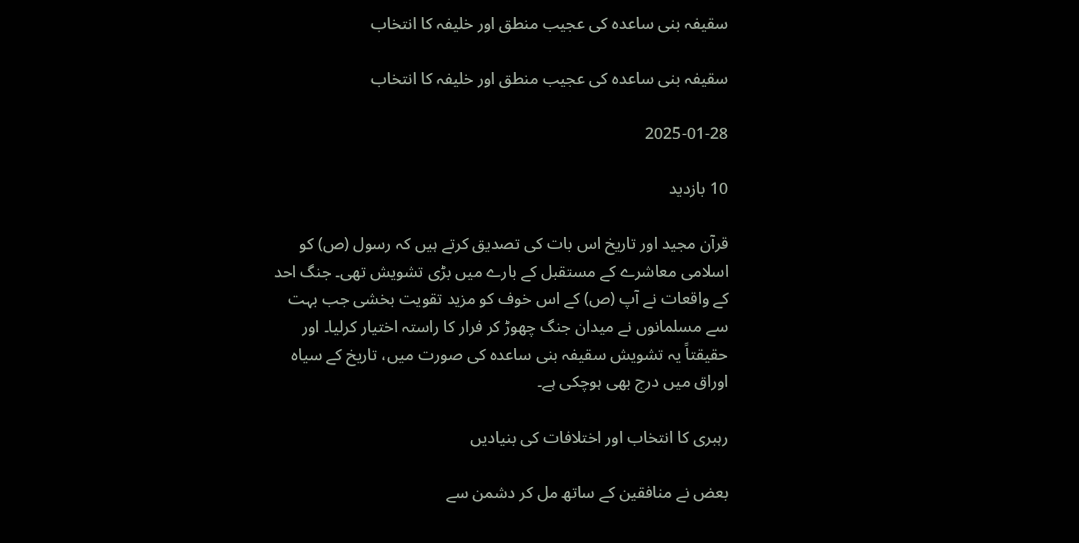سقیفہ بنی ساعدہ کی عجیب منطق اور خلیفہ کا انتخاب

سقیفہ بنی ساعدہ کی عجیب منطق اور خلیفہ کا انتخاب

2025-01-28

10 بازدید

قرآن مجید اور تاریخ اس بات کی تصدیق کرتے ہیں کہ رسول (ص) کو اسلامی معاشرے کے مستقبل کے بارے میں بڑی تشویش تھی۔ جنگ احد کے واقعات نے آپ (ص) کے اس خوف کو مزید تقویت بخشی جب بہت سے مسلمانوں نے میدان جنگ چھوڑ کر فرار کا راستہ اختیار کرلیا۔ اور حقیقتاً یہ تشویش سقیفہ بنی ساعدہ کی صورت میں، تاریخ کے سیاہ اوراق میں درج بھی ہوچکی ہے۔

رہبری کا انتخاب اور اختلافات کی بنیادیں

بعض نے منافقین کے ساتھ مل کر دشمن سے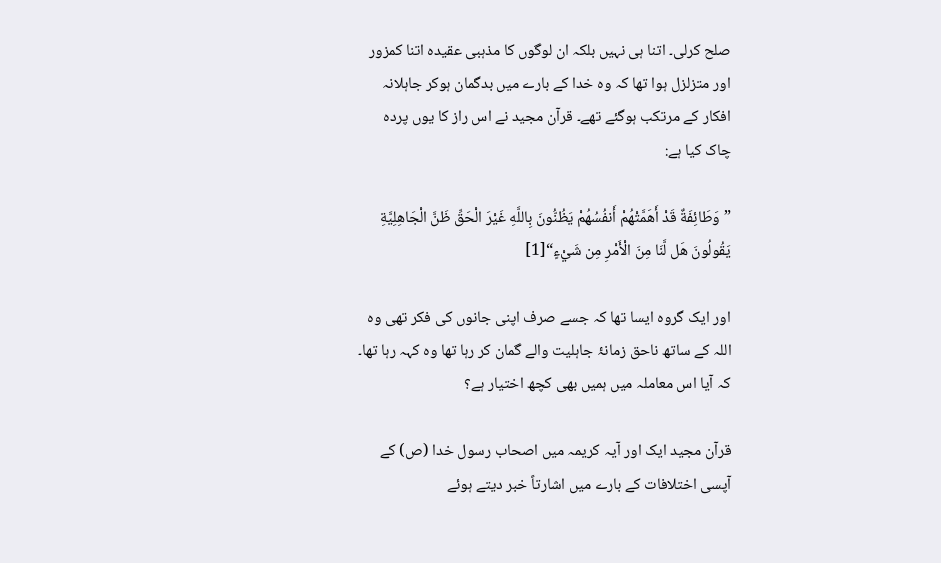صلح کرلی۔ اتنا ہی نہیں بلکہ ان لوگوں کا مذہبی عقیدہ اتنا کمزور اور متزلزل ہوا تھا کہ وہ خدا کے بارے میں بدگمان ہوکر جاہلانہ افکار کے مرتکب ہوگئے تھے۔ قرآن مجید نے اس راز کا یوں پردہ چاک کیا ہے:

”وَطَائِفَةٌ قَدْ أَهَمَّتْهُمْ أَنفُسُهُمْ يَظُنُّونَ بِاللَّهِ غَيْرَ الْحَقِّ ظَنَّ الْجَاهِلِيَّةِ يَقُولُونَ هَل لَّنَا مِنَ الْأَمْرِ مِن شَيْءٍ“[1]

اور ایک گروہ ایسا تھا کہ جسے صرف اپنی جانوں کی فکر تھی وہ اللہ کے ساتھ ناحق زمانۂ جاہلیت والے گمان کر رہا تھا وہ کہہ رہا تھا۔ کہ آیا اس معاملہ میں ہمیں بھی کچھ اختیار ہے؟

قرآن مجید ایک اور آیہ کریمہ میں اصحاب رسول خدا (ص) کے آپسی اختلافات کے بارے میں اشارتاً خبر دیتے ہوئے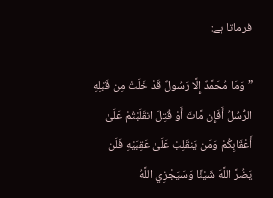فرماتا ہے:

”وَمَا مُحَمَّدٌ إِلَّا رَسُولٌ قَدْ خَلَتْ مِن قَبْلِهِ الرُّسُلُ أَفَإِن مَّاتَ أَوْ قُتِلَ انقَلَبْتُمْ عَلَىٰ أَعْقَابِكُمْ وَمَن يَنقَلِبْ عَلَىٰ عَقِبَيْهِ فَلَن يَضُرَّ اللَّهَ شَيْئًا وَسَيَجْزِي اللَّهُ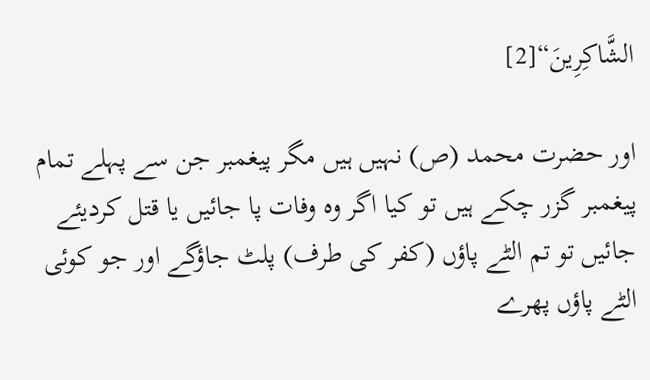الشَّاكِرِينَ“[2]

اور حضرت محمد (ص) نہیں ہیں مگر پیغمبر جن سے پہلے تمام پیغمبر گزر چکے ہیں تو کیا اگر وہ وفات پا جائیں یا قتل کردیئے جائیں تو تم الٹے پاؤں (کفر کی طرف) پلٹ جاؤگے اور جو کوئی الٹے پاؤں پھرے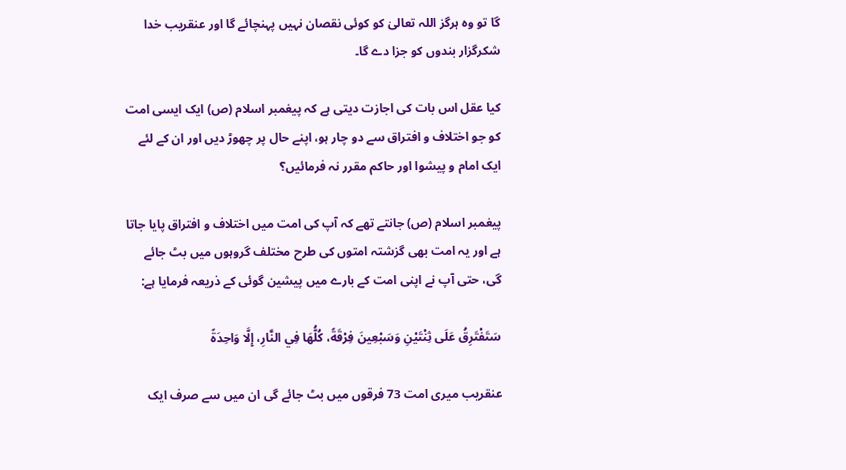گا تو وہ ہرگز اللہ تعالیٰ کو کوئی نقصان نہیں پہنچائے گا اور عنقریب خدا شکرگزار بندوں کو جزا دے گا۔

کیا عقل اس بات کی اجازت دیتی ہے کہ پیغمبر اسلام (ص) ایک ایسی امت کو جو اختلاف و افتراق سے دو چار ہو، اپنے حال پر چھوڑ دیں اور ان کے لئے ایک امام و پیشوا اور حاکم مقرر نہ فرمائیں؟

پیغمبر اسلام (ص) جانتے تھے کہ آپ کی امت میں اختلاف و افتراق پایا جاتا ہے اور یہ امت بھی گزشتہ امتوں کی طرح مختلف گروہوں میں بٹ جائے گی، حتی آپ نے اپنی امت کے بارے میں پیشین گوئی کے ذریعہ فرمایا ہے:

سَتَفْتَرِقُ عَلَى ثِنْتَيْنِ وَسَبْعِينَ فِرْقَةً، كُلُّهَا فِي النَّارِ، إِلَّا وَاحِدَةً

عنقریب میری امت 73 فرقوں میں بٹ جائے گی ان میں سے صرف ایک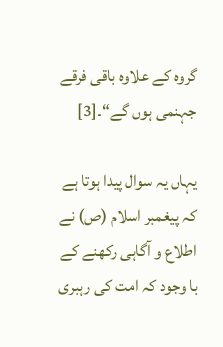گروہ کے علاوہ باقی فرقے جہنمی ہوں گے“۔[3]

یہاں یہ سوال پیدا ہوتا ہے کہ پیغمبر اسلام (ص) نے اطلاع و آگاہی رکھنے کے با وجود کہ امت کی رہبری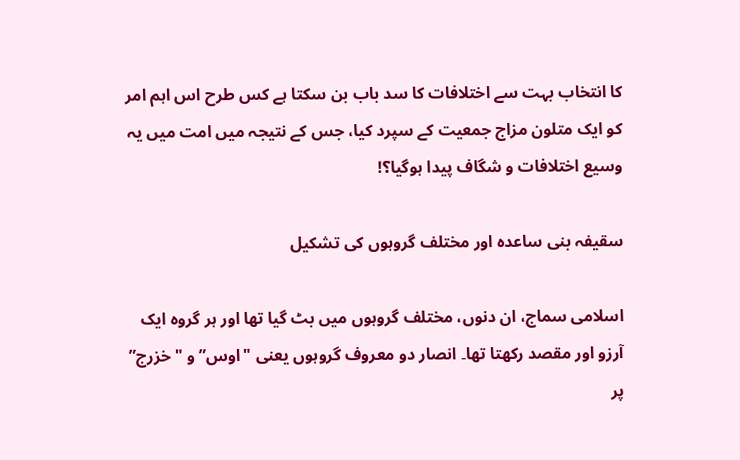کا انتخاب بہت سے اختلافات کا سد باب بن سکتا ہے کس طرح اس اہم امر کو ایک متلون مزاج جمعیت کے سپرد کیا، جس کے نتیجہ میں امت میں یہ وسیع اختلافات و شگاف پیدا ہوگیا؟!

سقیفہ بنی ساعدہ اور مختلف گروہوں کی تشکیل

اسلامی سماج، ان دنوں، مختلف گروہوں میں بٹ گیا تھا اور ہر گروہ ایک آرزو اور مقصد رکھتا تھا۔ انصار دو معروف گروہوں یعنی "اوس” و "خزرج” پر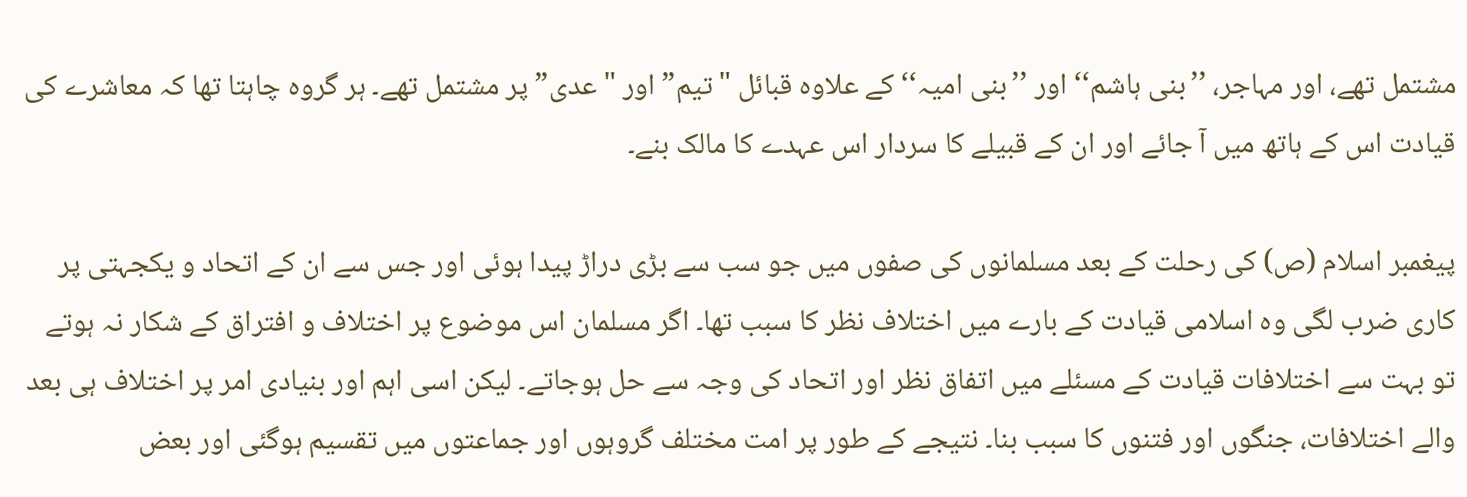مشتمل تھے، اور مہاجر، ’’بنی ہاشم‘‘ اور ’’بنی امیہ‘‘ کے علاوہ قبائل "تیم” اور "عدی” پر مشتمل تھے۔ ہر گروہ چاہتا تھا کہ معاشرے کی قیادت اس کے ہاتھ میں آ جائے اور ان کے قبیلے کا سردار اس عہدے کا مالک بنے۔

پیغمبر اسلام (ص) کی رحلت کے بعد مسلمانوں کی صفوں میں جو سب سے بڑی دراڑ پیدا ہوئی اور جس سے ان کے اتحاد و یکجہتی پر کاری ضرب لگی وہ اسلامی قیادت کے بارے میں اختلاف نظر کا سبب تھا۔ اگر مسلمان اس موضوع پر اختلاف و افتراق کے شکار نہ ہوتے تو بہت سے اختلافات قیادت کے مسئلے میں اتفاق نظر اور اتحاد کی وجہ سے حل ہوجاتے۔ لیکن اسی اہم اور بنیادی امر پر اختلاف ہی بعد والے اختلافات، جنگوں اور فتنوں کا سبب بنا۔ نتیجے کے طور پر امت مختلف گروہوں اور جماعتوں میں تقسیم ہوگئی اور بعض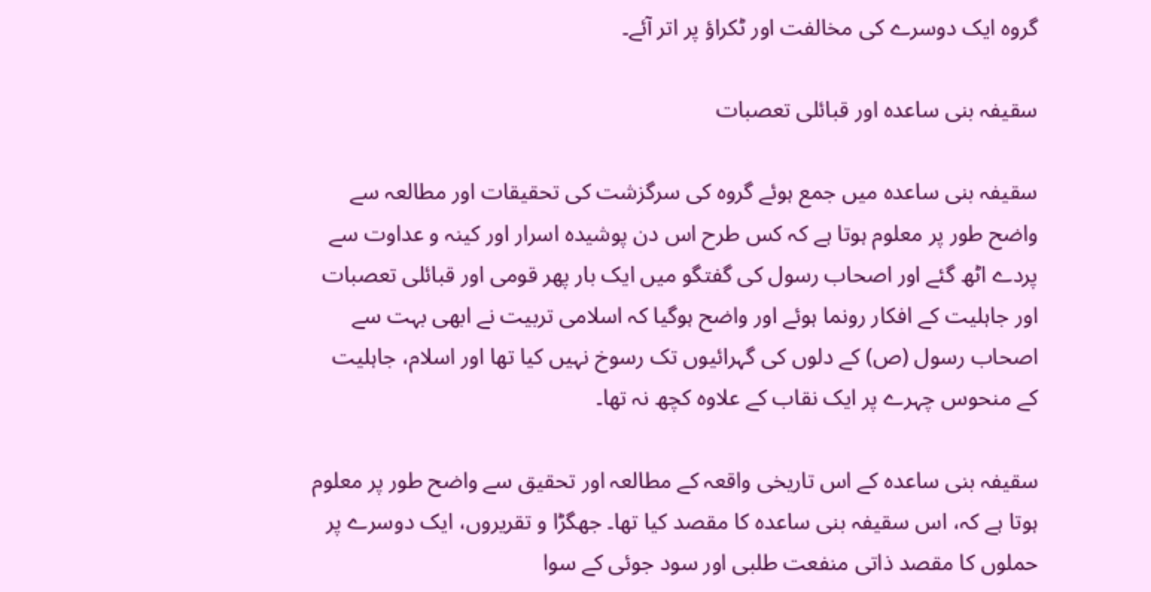گروہ ایک دوسرے کی مخالفت اور ٹکراؤ پر اتر آئے۔

سقیفہ بنی ساعدہ اور قبائلی تعصبات

سقیفہ بنی ساعدہ میں جمع ہوئے گروہ کی سرگزشت کی تحقیقات اور مطالعہ سے واضح طور پر معلوم ہوتا ہے کہ کس طرح اس دن پوشیدہ اسرار اور کینہ و عداوت سے پردے اٹھ گئے اور اصحاب رسول کی گفتگو میں ایک بار پھر قومی اور قبائلی تعصبات اور جاہلیت کے افکار رونما ہوئے اور واضح ہوگیا کہ اسلامی تربیت نے ابھی بہت سے اصحاب رسول (ص) کے دلوں کی گہرائیوں تک رسوخ نہیں کیا تھا اور اسلام، جاہلیت کے منحوس چہرے پر ایک نقاب کے علاوہ کچھ نہ تھا۔

سقیفہ بنی ساعدہ کے اس تاریخی واقعہ کے مطالعہ اور تحقیق سے واضح طور پر معلوم ہوتا ہے کہ، اس سقیفہ بنی ساعدہ کا مقصد کیا تھا۔ جھگڑا و تقریروں، ایک دوسرے پر حملوں کا مقصد ذاتی منفعت طلبی اور سود جوئی کے سوا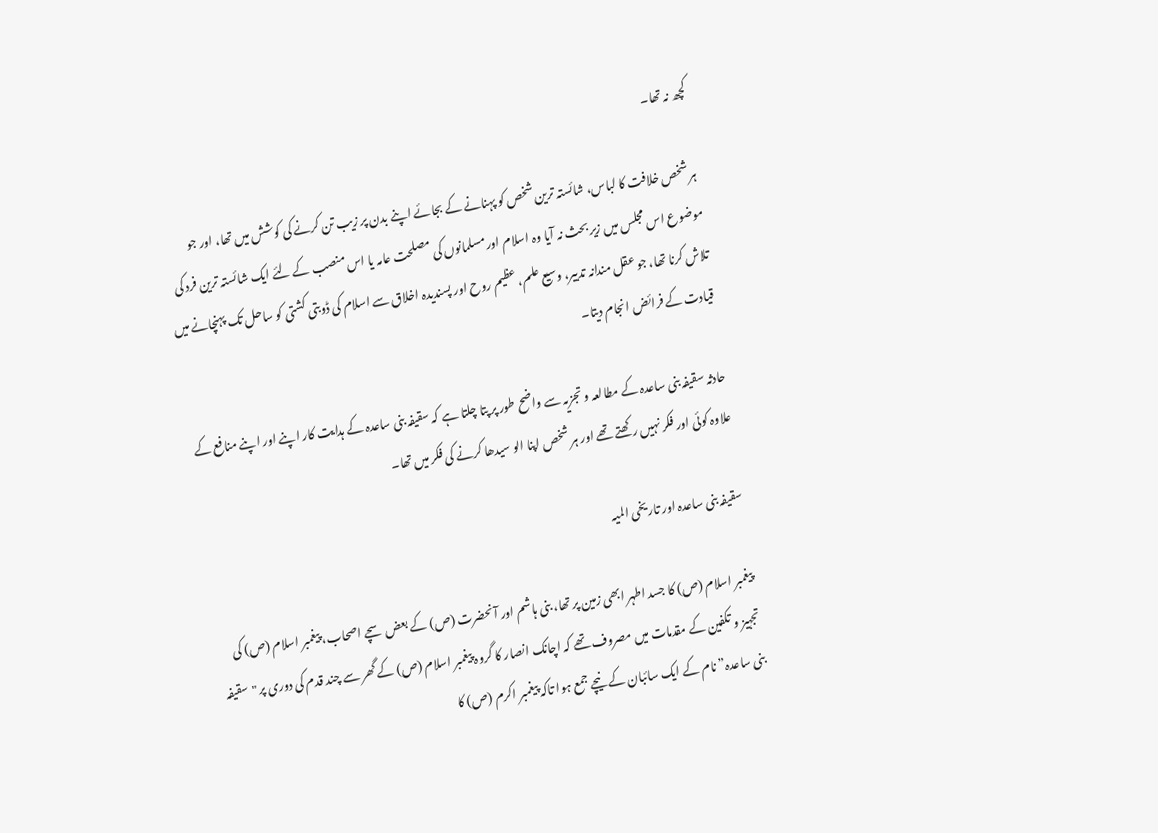کچھ نہ تھا۔

ہر شخص خلافت کا لباس، شائستہ ترین شخص کو پہنانے کے بجائے اپنے بدن پر زیب تن کرنے کی کوشش میں تھا، اور جو موضوع اس مجلس میں زیر بحث نہ آیا وہ اسلام اور مسلمانوں کی مصلحت عامہ یا اس منصب کے لئے ایک شائستہ ترین فرد کی تلاش کرنا تھا، جو عقل مندانہ تدبیر، وسیع علم، عظیم روح اور پسندیدہ اخلاق سے اسلام کی ڈوبتی کشتی کو ساحل تک پہنچانے میں قیادت کے فرائض انجام دیتا۔

حادثہ سقیفہ بنی ساعدہ کے مطالعہ و تجزیہ سے واضح طور پر پتا چلتا ہے کہ سقیفہ بنی ساعدہ کے ہدایت کار اپنے اور اپنے منافع کے علاوہ کوئی اور فکر نہیں رکھتے تھے اور ہر شخص اپنا الو سیدھا کرنے کی فکر میں تھا۔

سقیفہ بنی ساعدہ اور تاریخی المیہ

پیغمبر اسلام (ص) کا جسد اطہر ابھی زمین پر تھا، بنی ہاشم اور آنحضرت (ص) کے بعض سچے اصحاب، پیغمبر اسلام (ص) کی تجہیز و تکفین کے مقدمات میں مصروف تھے کہ اچانک انصار کا گروہ پیغمبر اسلام (ص) کے گھر سے چند قدم کی دوری پر "سقیفہ بنی ساعدہ” نام کے ایک سائبان کے نیچے جمع ہوا تاکہ پیغمبر اکرم (ص) کا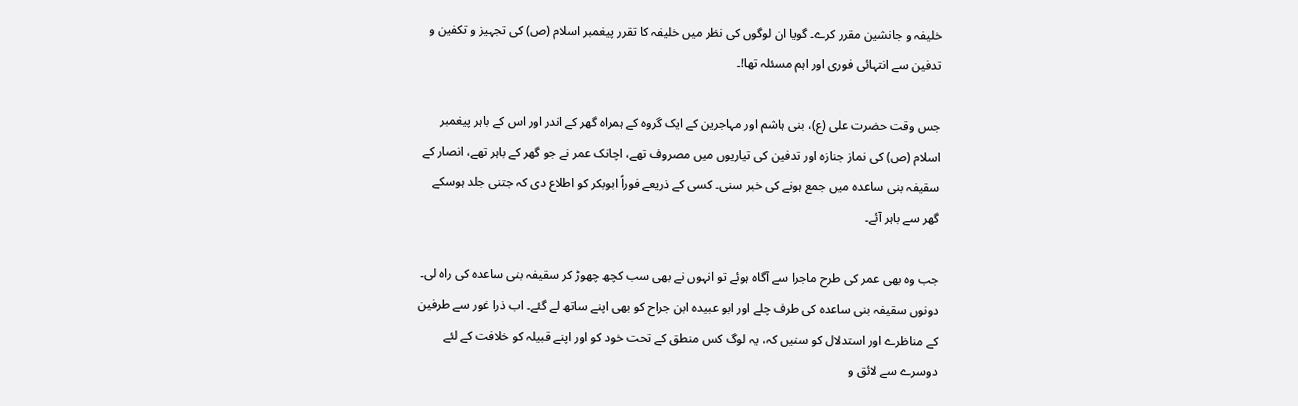خلیفہ و جانشین مقرر کرے۔ گویا ان لوگوں کی نظر میں خلیفہ کا تقرر پیغمبر اسلام (ص) کی تجہیز و تکفین و تدفین سے انتہائی فوری اور اہم مسئلہ تھا!۔

جس وقت حضرت علی (ع)، بنی ہاشم اور مہاجرین کے ایک گروہ کے ہمراہ گھر کے اندر اور اس کے باہر پیغمبر اسلام (ص) کی نماز جنازہ اور تدفین کی تیاریوں میں مصروف تھے، اچانک عمر نے جو گھر کے باہر تھے، انصار کے سقیفہ بنی ساعدہ میں جمع ہونے کی خبر سنی۔ کسی کے ذریعے فوراً ابوبکر کو اطلاع دی کہ جتنی جلد ہوسکے گھر سے باہر آئے۔

جب وہ بھی عمر کی طرح ماجرا سے آگاہ ہوئے تو انہوں نے بھی سب کچھ چھوڑ کر سقیفہ بنی ساعدہ کی راہ لی۔ دونوں سقیفہ بنی ساعدہ کی طرف چلے اور ابو عبیدہ ابن جراح کو بھی اپنے ساتھ لے گئے۔ اب ذرا غور سے طرفین کے مناظرے اور استدلال کو سنیں کہ، یہ لوگ کس منطق کے تحت خود کو اور اپنے قبیلہ کو خلافت کے لئے دوسرے سے لائق و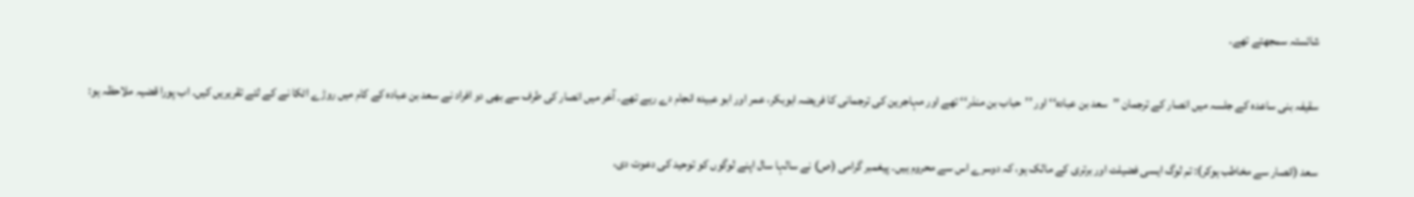شائستہ سمجھتے تھے۔

سقیفہ بنی ساعدہ کے جلسہ میں انصار کے ترجمان ’’سعد بن عبادہ‘‘ اور ’’حباب بن منذر‘‘ تھے اور مہاجرین کی ترجمانی کا فریضہ ابوبکر، عمر اور ابو عبیدہ انجام دے رہے تھے۔ آخر میں انصار کی طرف سے بھی دو افراد نے سعد بن عبادہ کے کام میں روڑے اٹکا نے کے لئے تقریریں کیں۔ اب پورا قضیہ ملاحظہ ہو:

سعد (انصار سے مخاطب ہوکر): تم لوگ ایسی فضیلت اور برتری کے مالک ہو، کہ دوسرے اس سے محروم ہیں۔ پیغمبر گرامی (ص) نے سالہا سال اپنے لوگوں کو توحید کی دعوت دی،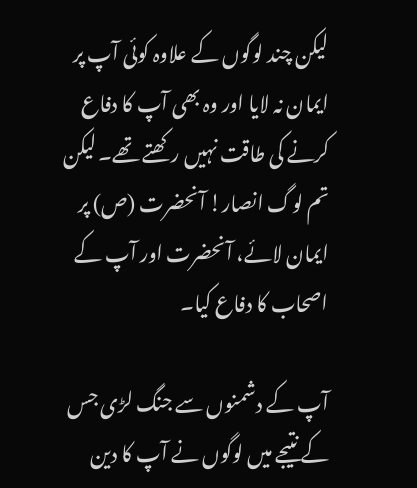لیکن چند لوگوں کے علاوہ کوئی آپ پر ایمان نہ لایا اور وہ بھی آپ کا دفاع کرنے کی طاقت نہیں رکھتے تھے۔ لیکن تم لوگ انصار! آنحضرت (ص) پر ایمان لائے، آنحضرت اور آپ کے اصحاب کا دفاع کیا۔

آپ کے دشمنوں سے جنگ لڑی جس کے نتیجے میں لوگوں نے آپ کا دین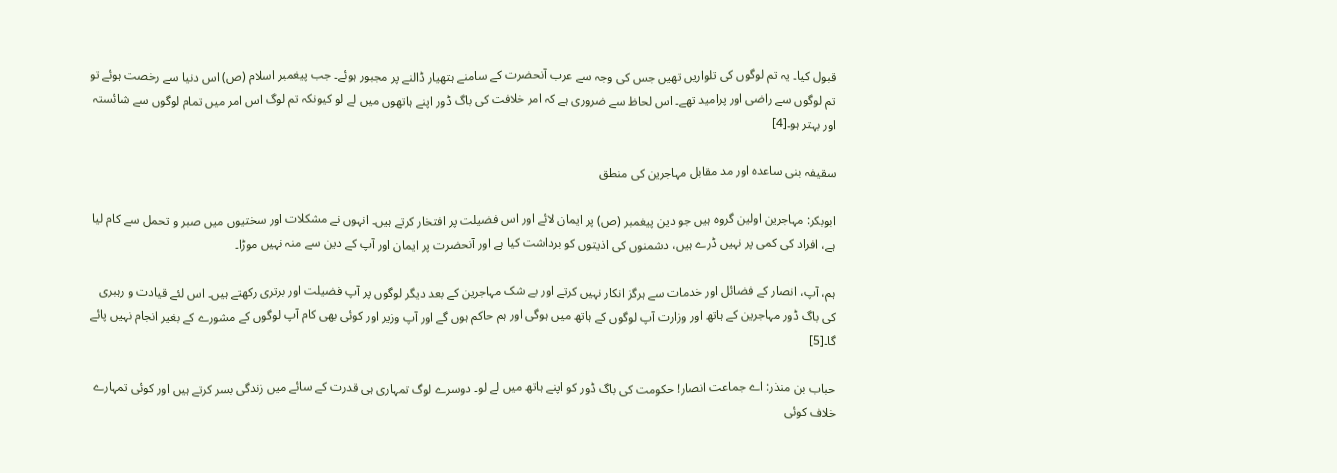قبول کیا۔ یہ تم لوگوں کی تلواریں تھیں جس کی وجہ سے عرب آنحضرت کے سامنے ہتھیار ڈالنے پر مجبور ہوئے۔ جب پیغمبر اسلام (ص) اس دنیا سے رخصت ہوئے تو تم لوگوں سے راضی اور پرامید تھے۔ اس لحاظ سے ضروری ہے کہ امر خلافت کی باگ ڈور اپنے ہاتھوں میں لے لو کیونکہ تم لوگ اس امر میں تمام لوگوں سے شائستہ اور بہتر ہو۔[4]

سقیفہ بنی ساعدہ اور مد مقابل مہاجرین کی منطق

ابوبکر: مہاجرین اولین گروہ ہیں جو دین پیغمبر (ص) پر ایمان لائے اور اس فضیلت پر افتخار کرتے ہیں۔ انہوں نے مشکلات اور سختیوں میں صبر و تحمل سے کام لیا ہے، افراد کی کمی پر نہیں ڈرے ہیں، دشمنوں کی اذیتوں کو برداشت کیا ہے اور آنحضرت پر ایمان اور آپ کے دین سے منہ نہیں موڑا۔

ہم، آپ، انصار کے فضائل اور خدمات سے ہرگز انکار نہیں کرتے اور بے شک مہاجرین کے بعد دیگر لوگوں پر آپ فضیلت اور برتری رکھتے ہیں۔ اس لئے قیادت و رہبری کی باگ ڈور مہاجرین کے ہاتھ اور وزارت آپ لوگوں کے ہاتھ میں ہوگی اور ہم حاکم ہوں گے اور آپ وزیر اور کوئی بھی کام آپ لوگوں کے مشورے کے بغیر انجام نہیں پائے گا۔[5]

حباب بن منذر: اے جماعت انصار! حکومت کی باگ ڈور کو اپنے ہاتھ میں لے لو۔ دوسرے لوگ تمہاری ہی قدرت کے سائے میں زندگی بسر کرتے ہیں اور کوئی تمہارے خلاف کوئی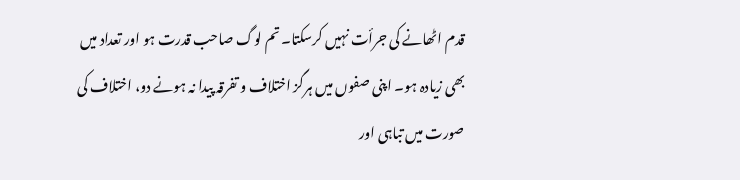قدم اٹھانے کی جرأت نہیں کرسکتا۔ تم لوگ صاحب قدرت ہو اور تعداد میں بھی زیادہ ہو۔ اپنی صفوں میں ہرگز اختلاف و تفرقہ پیدا نہ ہونے دو، اختلاف کی صورت میں تباہی اور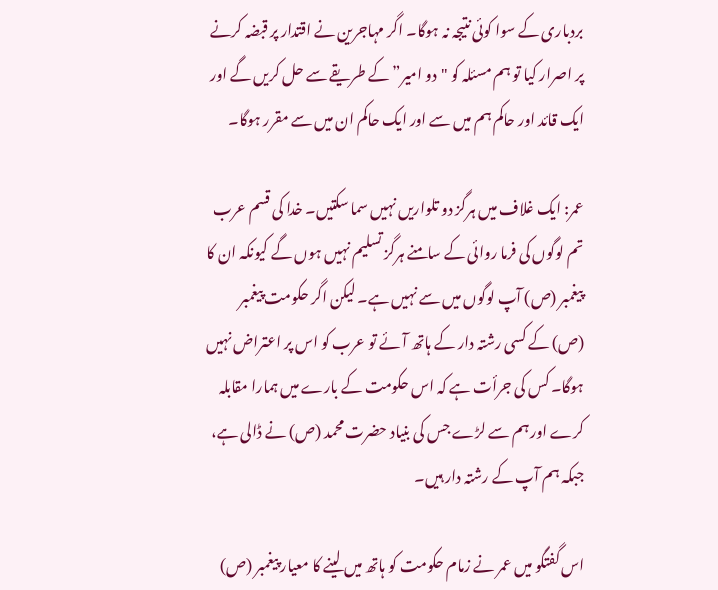بردباری کے سوا کوئی نتیجہ نہ ہوگا۔ اگر مہاجرین نے اقتدار پر قبضہ کرنے پر اصرار کیا تو ہم مسئلہ کو "دو امیر” کے طریقے سے حل کریں گے اور ایک قائد اور حاکم ہم میں سے اور ایک حاکم ان میں سے مقرر ہوگا۔

عمر: ایک غلاف میں ہرگز دو تلواریں نہیں سما سکتیں۔ خدا کی قسم عرب تم لوگوں کی فرما روائی کے سامنے ہرگز تسلیم نہیں ہوں گے کیونکہ ان کا پیغمبر (ص) آپ لوگوں میں سے نہیں ہے۔ لیکن اگر حکومت پیغمبر (ص) کے کسی رشتہ دار کے ہاتھ آئے تو عرب کو اس پر اعتراض نہیں ہوگا۔ کس کی جرأت ہے کہ اس حکومت کے بارے میں ہمارا مقابلہ کرے اور ہم سے لڑے جس کی بنیاد حضرت محمد (ص) نے ڈالی ہے، جبکہ ہم آپ کے رشتہ دار ہیں۔

اس گفتگو میں عمر نے زمام حکومت کو ہاتھ میں لینے کا معیار پیغمبر (ص)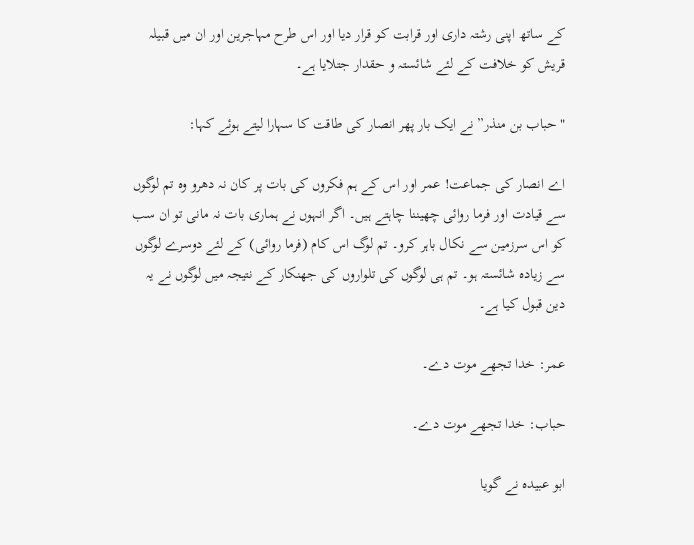کے ساتھ اپنی رشتہ داری اور قرابت کو قرار دیا اور اس طرح مہاجرین اور ان میں قبیلہ قریش کو خلافت کے لئے شائستہ و حقدار جتلایا ہے۔

"حباب بن منذر” نے ایک بار پھر انصار کی طاقت کا سہارا لیتے ہوئے کہا:

اے انصار کی جماعت! عمر اور اس کے ہم فکروں کی بات پر کان نہ دھرو وہ تم لوگوں سے قیادت اور فرما روائی چھیننا چاہتے ہیں۔ اگر انہوں نے ہماری بات نہ مانی تو ان سب کو اس سرزمین سے نکال باہر کرو۔ تم لوگ اس کام (فرما روائی) کے لئے دوسرے لوگوں سے زیادہ شائستہ ہو۔ تم ہی لوگوں کی تلواروں کی جھنکار کے نتیجہ میں لوگوں نے یہ دین قبول کیا ہے۔

عمر: خدا تجھے موت دے۔

حباب: خدا تجھے موت دے۔

ابو عبیدہ نے گویا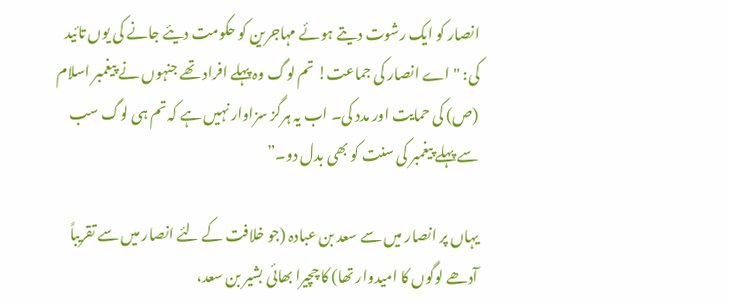انصار کو ایک رشوت دیتے ہوئے مہاجرین کو حکومت دیئے جانے کی یوں تائید کی: "اے انصار کی جماعت! تم لوگ وہ پہلے افراد تھے جنہوں نے پیغمبر اسلام (ص) کی حمایت اور مدد کی۔ اب یہ ہرگز سزاوار نہیں ہے کہ تم ہی لوگ سب سے پہلے پیغمبر کی سنت کو بھی بدل دو۔”

یہاں پر انصار میں سے سعد بن عبادہ (جو خلافت کے لئے انصار میں سے تقریباً آدھے لوگوں کا امیدوار تھا) کا چچیرا بھائی بشیر بن سعد،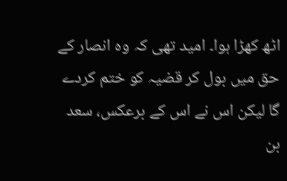اٹھ کھڑا ہوا۔ امید تھی کہ وہ انصار کے حق میں بول کر قضیہ کو ختم کردے گا لیکن اس نے اس کے برعکس، سعد بن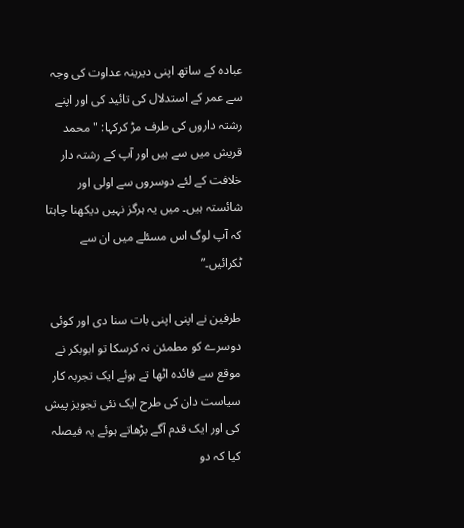عبادہ کے ساتھ اپنی دیرینہ عداوت کی وجہ سے عمر کے استدلال کی تائید کی اور اپنے رشتہ داروں کی طرف مڑ کرکہا: "محمد قریش میں سے ہیں اور آپ کے رشتہ دار خلافت کے لئے دوسروں سے اولی اور شائستہ ہیں۔ میں یہ ہرگز نہیں دیکھنا چاہتا کہ آپ لوگ اس مسئلے میں ان سے ٹکرائیں۔”

طرفین نے اپنی اپنی بات سنا دی اور کوئی دوسرے کو مطمئن نہ کرسکا تو ابوبکر نے موقع سے فائدہ اٹھا تے ہوئے ایک تجربہ کار سیاست دان کی طرح ایک نئی تجویز پیش کی اور ایک قدم آگے بڑھاتے ہوئے یہ فیصلہ کیا کہ دو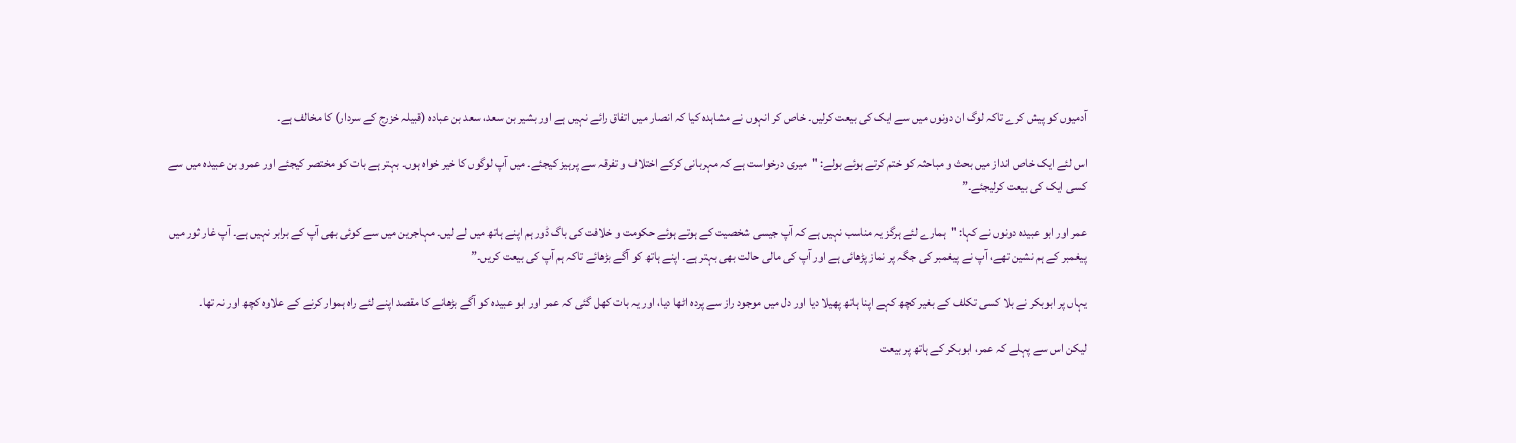آدمیوں کو پیش کرے تاکہ لوگ ان دونوں میں سے ایک کی بیعت کرلیں۔ خاص کر انہوں نے مشاہدہ کیا کہ انصار میں اتفاق رائے نہیں ہے اور بشیر بن سعد، سعد بن عبادہ (قبیلہ خزرج کے سردار) کا مخالف ہے۔

اس لئے ایک خاص انداز میں بحث و مباحثہ کو ختم کرتے ہوئے بولے: "میری درخواست ہے کہ مہربانی کرکے اختلاف و تفرقہ سے پرہیز کیجئے۔ میں آپ لوگوں کا خیر خواہ ہوں۔ بہتر ہے بات کو مختصر کیجئے اور عمرو بن عبیدہ میں سے کسی ایک کی بیعت کرلیجئے۔”

عمر اور ابو عبیدہ دونوں نے کہا: "ہمارے لئے ہرگز یہ مناسب نہیں ہے کہ آپ جیسی شخصیت کے ہوتے ہوئے حکومت و خلافت کی باگ ڈور ہم اپنے ہاتھ میں لے لیں۔ مہاجرین میں سے کوئی بھی آپ کے برابر نہیں ہے۔ آپ غار ثور میں پیغمبر کے ہم نشین تھے، آپ نے پیغمبر کی جگہ پر نماز پڑھائی ہے اور آپ کی مالی حالت بھی بہتر ہے۔ اپنے ہاتھ کو آگے بڑھائے تاکہ ہم آپ کی بیعت کریں۔”

یہاں پر ابوبکر نے بلا کسی تکلف کے بغیر کچھ کہے اپنا ہاتھ پھیلا دیا اور دل میں موجود راز سے پردہ اٹھا دیا، اور یہ بات کھل گئی کہ عمر اور ابو عبیدہ کو آگے بڑھانے کا مقصد اپنے لئے راہ ہموار کرنے کے علاوہ کچھ اور نہ تھا۔

لیکن اس سے پہلے کہ عمر، ابوبکر کے ہاتھ پر بیعت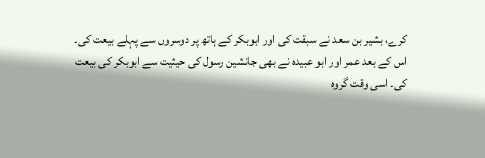کرے، بشیر بن سعد نے سبقت کی اور ابوبکر کے ہاتھ پر دوسروں سے پہلے بیعت کی۔ اس کے بعد عمر اور ابو عبیدہ نے بھی جانشین رسول کی حیثیت سے ابوبکر کی بیعت کی۔ اسی وقت گروہ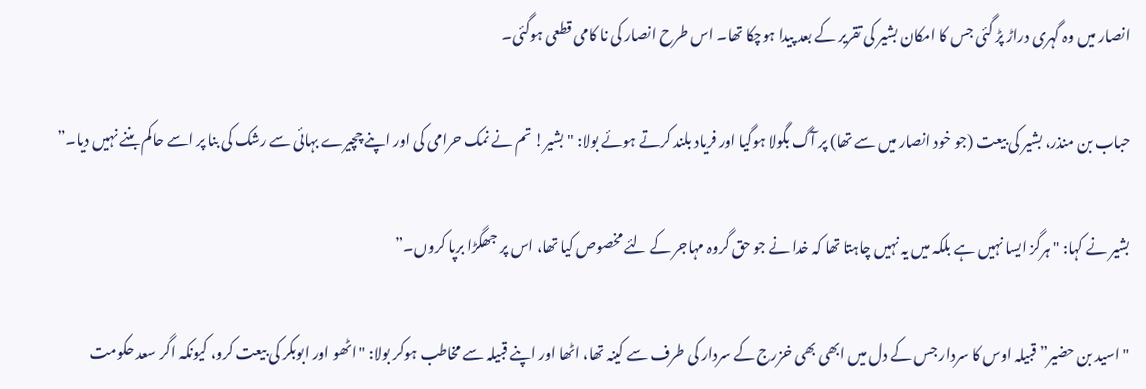انصار میں وہ گہری دراڑ پڑ گئی جس کا امکان بشیر کی تقریر کے بعد پیدا ہوچکا تھا۔ اس طرح انصار کی نا کامی قطعی ہوگئی۔

حباب بن منذر، بشیر کی بیعت (جو خود انصار میں سے تھا) پر آگ بگولا ہوگیا اور فریاد بلند کرتے ہوئے بولا: "بشیر! تم نے نمک حرامی کی اور اپنے چچیرے بہائی سے رشک کی بنا پر اسے حاکم بننے نہیں دیا۔”

بشیر نے کہا: "ہرگز ایسا نہیں ہے بلکہ میں یہ نہیں چاہتا تھا کہ خدا نے جو حق گروہ مہاجر کے لئے مخصوص کیا تھا، اس پر جھگڑا برپا کروں۔”

"اسید بن حضیر” قبیلہ اوس کا سردار جس کے دل میں ابھی بھی خزرج کے سردار کی طرف سے کینہ تھا، اٹھا اور اپنے قبیلہ سے مخاطب ہوکر بولا: "اٹھو اور ابوبکر کی بیعت کرو، کیونکہ اگر سعد حکومت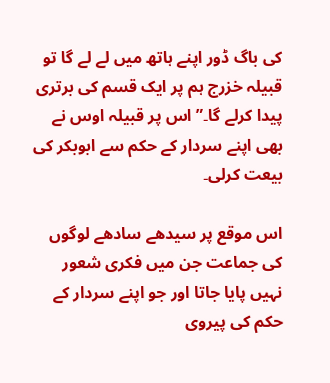کی باگ ڈور اپنے ہاتھ میں لے لے گا تو قبیلہ خزرج ہم پر ایک قسم کی برتری پیدا کرلے گا۔” اس پر قبیلہ اوس نے بھی اپنے سردار کے حکم سے ابوبکر کی بیعت کرلی۔

اس موقع پر سیدھے سادھے لوگوں کی جماعت جن میں فکری شعور نہیں پایا جاتا اور جو اپنے سردار کے حکم کی پیروی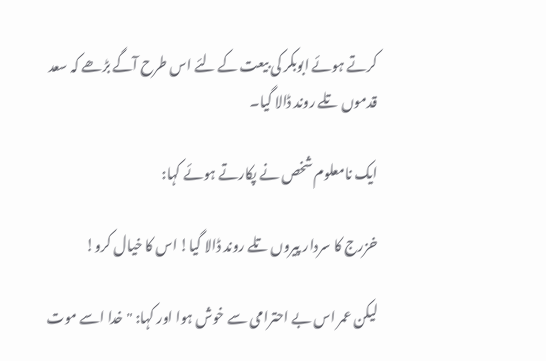کرتے ہوئے ابوبکر کی بیعت کے لئے اس طرح آگے بڑھے کہ سعد قدموں تلے روند ڈالا گیا۔

ایک نامعلوم شخص نے پکارتے ہوئے کہا:

خزرج کا سردار پیروں تلے روند ڈالا گیا! اس کا خیال کرو!

لیکن عمر اس بے احترامی سے خوش ہوا اور کہا: "خدا اسے موت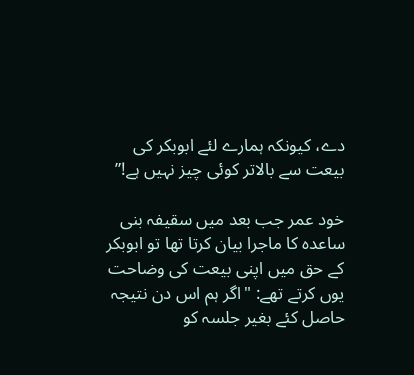دے، کیونکہ ہمارے لئے ابوبکر کی بیعت سے بالاتر کوئی چیز نہیں ہے!”

خود عمر جب بعد میں سقیفہ بنی ساعدہ کا ماجرا بیان کرتا تھا تو ابوبکر کے حق میں اپنی بیعت کی وضاحت یوں کرتے تھے: "اگر ہم اس دن نتیجہ حاصل کئے بغیر جلسہ کو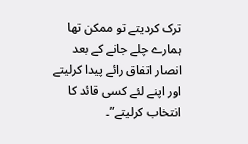ترک کردیتے تو ممکن تھا ہمارے چلے جانے کے بعد انصار اتفاق رائے پیدا کرلیتے اور اپنے لئے کسی قائد کا انتخاب کرلیتے”۔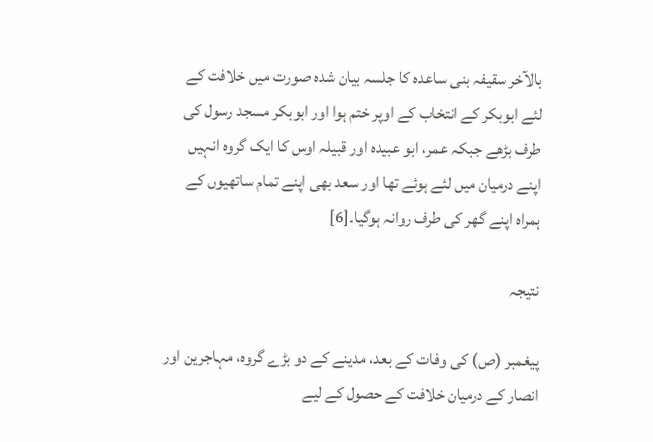بالآخر سقیفہ بنی ساعدہ کا جلسہ بیان شدہ صورت میں خلافت کے لئے ابوبکر کے انتخاب کے اوپر ختم ہوا اور ابوبکر مسجد رسول کی طرف بڑھے جبکہ عمر، ابو عبیدہ اور قبیلہ اوس کا ایک گروہ انہیں اپنے درمیان میں لئے ہوئے تھا اور سعد بھی اپنے تمام ساتھیوں کے ہمراہ اپنے گھر کی طرف روانہ ہوگیا۔[6]

نتیجہ

پیغمبر (ص) کی وفات کے بعد، مدینے کے دو بڑے گروہ، مہاجرین اور انصار کے درمیان خلافت کے حصول کے لیے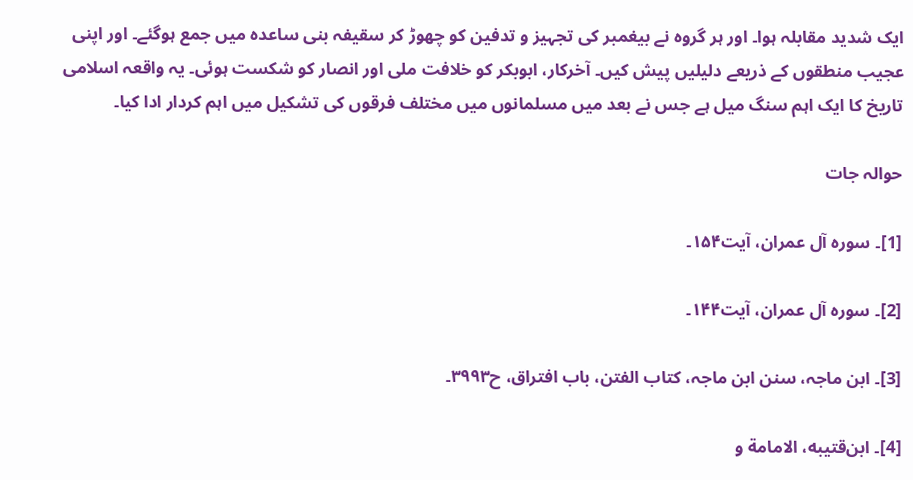ایک شدید مقابلہ ہوا۔ اور ہر گروہ نے بیغمبر کی تجہیز و تدفین کو چھوڑ کر سقیفہ بنی ساعدہ میں جمع ہوگئے۔ اور اپنی عجیب منطقوں کے ذریعے دلیلیں پیش کیں۔ آخرکار، ابوبکر کو خلافت ملی اور انصار کو شکست ہوئی۔ یہ واقعہ اسلامی تاریخ کا ایک اہم سنگ میل ہے جس نے بعد میں مسلمانوں میں مختلف فرقوں کی تشکیل میں اہم کردار ادا کیا۔

حوالہ جات

[1]۔ سورہ آل عمران، آیت۱۵۴۔

[2]۔ سورہ آل عمران، آیت۱۴۴۔

[3]۔ ابن ماجہ، سنن ابن ماجہ، کتاب الفتن، باب افتراق، ح۳۹۹۳۔

[4]۔ ابن‌قتیبه، الامامة و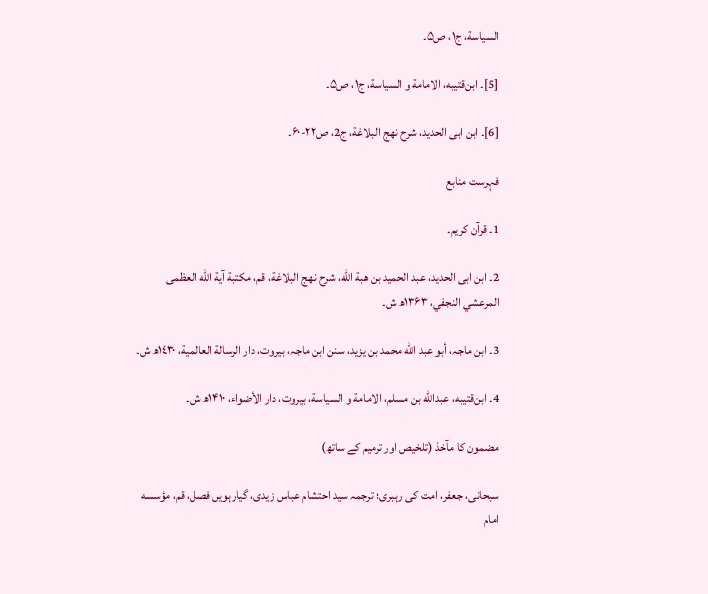السیاسة، ج۱، ص۵۔

[5]۔ ابن‌قتیبه، الامامة و السیاسة، ج۱، ص۵۔

[6]۔ ابن ابی الحدید، شرح نهج البلاغة، ج2، ص۲۲-۶۰۔

فہرست منابع

1۔ قرآن کریم۔

2۔ ابن ابی الحدید، عبد الحميد بن هبة الله، شرح نهج البلاغة، قم، مکتبة آیة الله العظمی المرعشي النجفي، ۱۳۶۳ھ ش۔

3۔ ابن ماجہ، أبو عبد الله محمد بن يزيد، سنن ابن ماجہ، بیروت، دار الرسالة العالمية، ١٤٣٠ھ ش۔

4۔ ابن‌قتیبه، عبدالله بن مسلم، الامامة و السیاسة، بیروت، دار الأضواء، ۱۴۱۰ھ ش۔

مضمون کا مآخذ (تلخیص اور ترمیم کے ساتھ)

سبحانی، جعفر، امت کی رہبری؛ ترجمہ سید احتشام عباس زیدی، گیارہویں فصل، قم، مؤسسه امام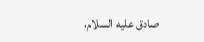صادق علیه السلام،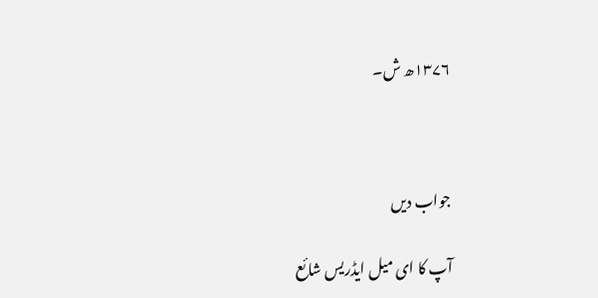۱۳۷۶ھ ش۔



جواب دیں

آپ کا ای میل ایڈریس شائع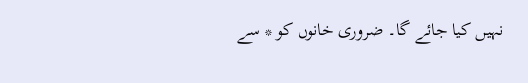نہیں کیا جائے گا۔ ضروری خانوں کو * سے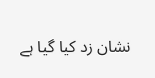نشان زد کیا گیا ہے